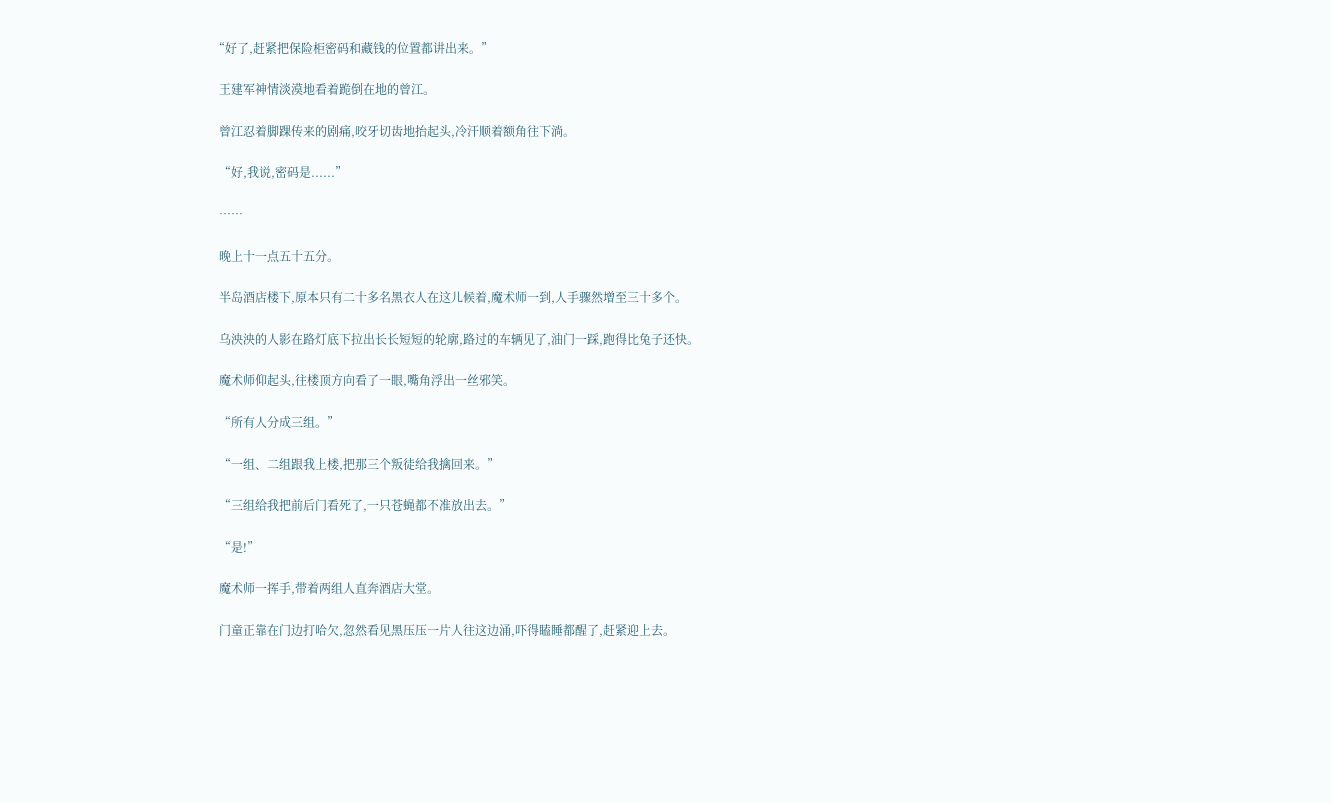“好了,赶紧把保险柜密码和藏钱的位置都讲出来。”

  王建军神情淡漠地看着跪倒在地的曾江。

  曾江忍着脚踝传来的剧痛,咬牙切齿地抬起头,冷汗顺着额角往下淌。

  “好,我说,密码是......”

  ……

  晚上十一点五十五分。

  半岛酒店楼下,原本只有二十多名黑衣人在这儿候着,魔术师一到,人手骤然增至三十多个。

  乌泱泱的人影在路灯底下拉出长长短短的轮廓,路过的车辆见了,油门一踩,跑得比兔子还快。

  魔术师仰起头,往楼顶方向看了一眼,嘴角浮出一丝邪笑。

  “所有人分成三组。”

  “一组、二组跟我上楼,把那三个叛徒给我擒回来。”

  “三组给我把前后门看死了,一只苍蝇都不准放出去。”

  “是!”

  魔术师一挥手,带着两组人直奔酒店大堂。

  门童正靠在门边打哈欠,忽然看见黑压压一片人往这边涌,吓得瞌睡都醒了,赶紧迎上去。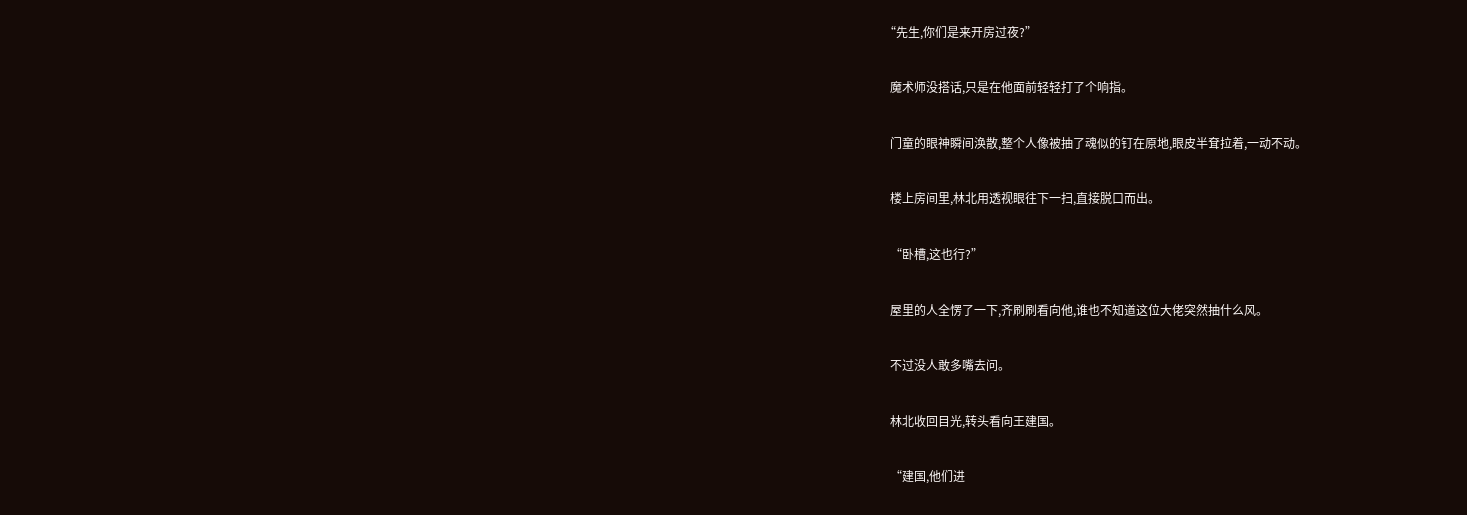“先生,你们是来开房过夜?”

  魔术师没搭话,只是在他面前轻轻打了个响指。

  门童的眼神瞬间涣散,整个人像被抽了魂似的钉在原地,眼皮半耷拉着,一动不动。

  楼上房间里,林北用透视眼往下一扫,直接脱口而出。

  “卧槽,这也行?”

  屋里的人全愣了一下,齐刷刷看向他,谁也不知道这位大佬突然抽什么风。

  不过没人敢多嘴去问。

  林北收回目光,转头看向王建国。

  “建国,他们进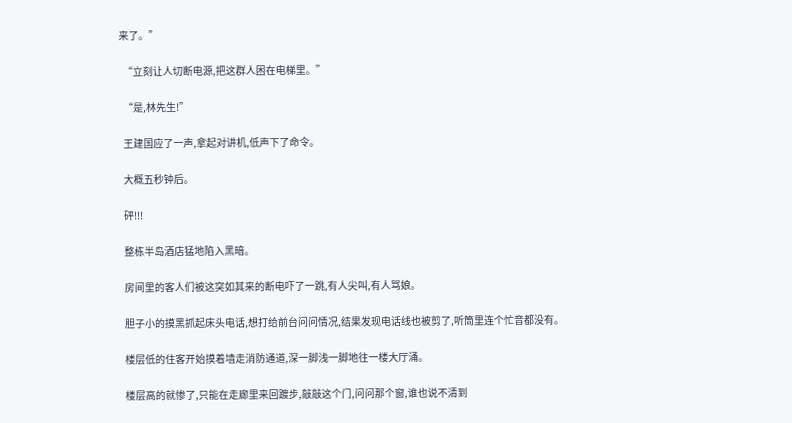来了。”

  “立刻让人切断电源,把这群人困在电梯里。”

  “是,林先生!”

  王建国应了一声,拿起对讲机,低声下了命令。

  大概五秒钟后。

  砰!!!

  整栋半岛酒店猛地陷入黑暗。

  房间里的客人们被这突如其来的断电吓了一跳,有人尖叫,有人骂娘。

  胆子小的摸黑抓起床头电话,想打给前台问问情况,结果发现电话线也被剪了,听筒里连个忙音都没有。

  楼层低的住客开始摸着墙走消防通道,深一脚浅一脚地往一楼大厅涌。

  楼层高的就惨了,只能在走廊里来回踱步,敲敲这个门,问问那个窗,谁也说不清到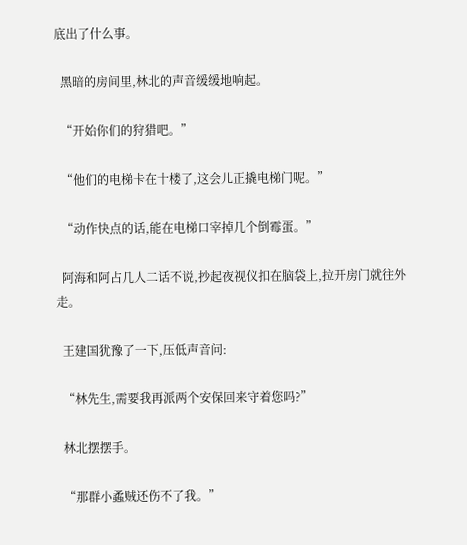底出了什么事。

  黑暗的房间里,林北的声音缓缓地响起。

  “开始你们的狩猎吧。”

  “他们的电梯卡在十楼了,这会儿正撬电梯门呢。”

  “动作快点的话,能在电梯口宰掉几个倒霉蛋。”

  阿海和阿占几人二话不说,抄起夜视仪扣在脑袋上,拉开房门就往外走。

  王建国犹豫了一下,压低声音问:

  “林先生,需要我再派两个安保回来守着您吗?”

  林北摆摆手。

  “那群小蟊贼还伤不了我。”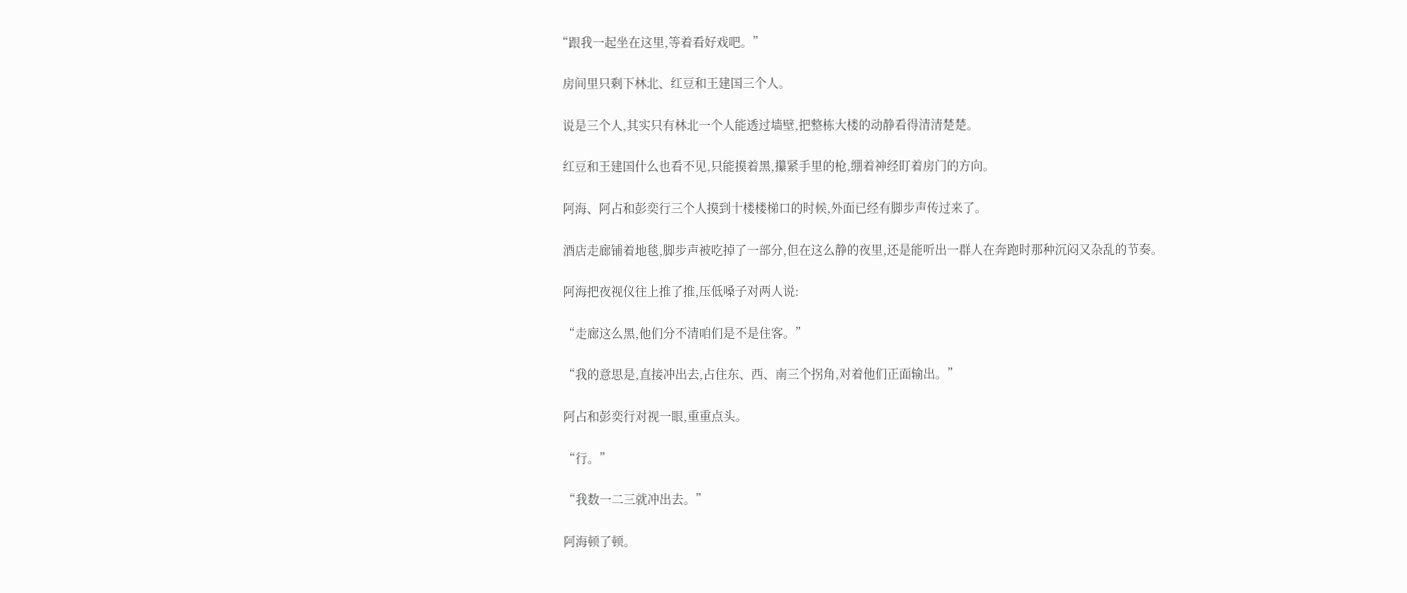“跟我一起坐在这里,等着看好戏吧。”

  房间里只剩下林北、红豆和王建国三个人。

  说是三个人,其实只有林北一个人能透过墙壁,把整栋大楼的动静看得清清楚楚。

  红豆和王建国什么也看不见,只能摸着黑,攥紧手里的枪,绷着神经盯着房门的方向。

  阿海、阿占和彭奕行三个人摸到十楼楼梯口的时候,外面已经有脚步声传过来了。

  酒店走廊铺着地毯,脚步声被吃掉了一部分,但在这么静的夜里,还是能听出一群人在奔跑时那种沉闷又杂乱的节奏。

  阿海把夜视仪往上推了推,压低嗓子对两人说:

  “走廊这么黑,他们分不清咱们是不是住客。”

  “我的意思是,直接冲出去,占住东、西、南三个拐角,对着他们正面输出。”

  阿占和彭奕行对视一眼,重重点头。

  “行。”

  “我数一二三就冲出去。”

  阿海顿了顿。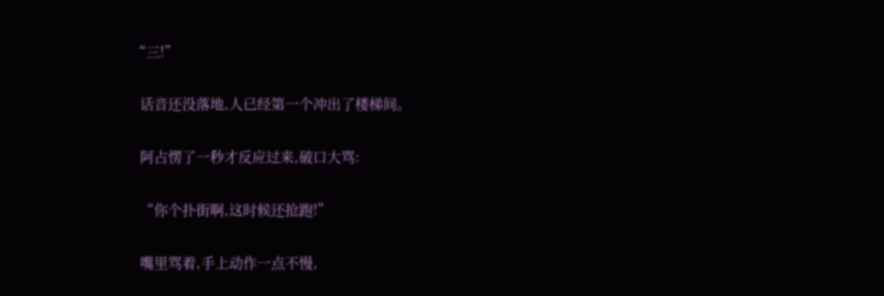“三!”

  话音还没落地,人已经第一个冲出了楼梯间。

  阿占愣了一秒才反应过来,破口大骂:

  “你个扑街啊,这时候还抢跑!”

  嘴里骂着,手上动作一点不慢,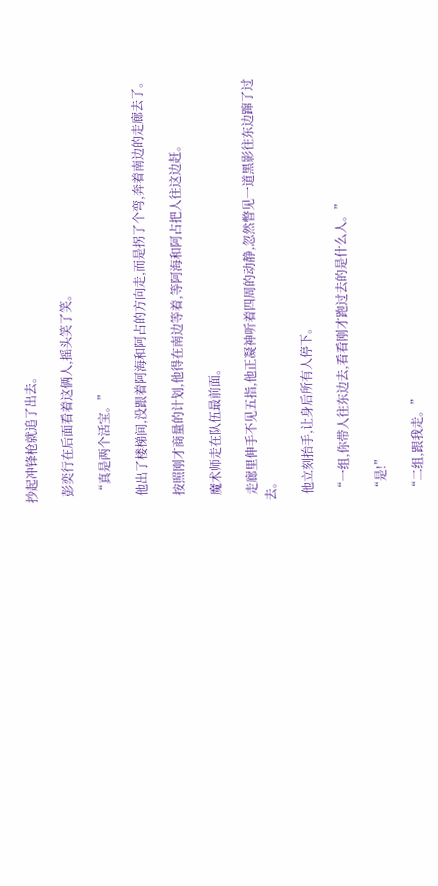抄起冲锋枪就追了出去。

  彭奕行在后面看着这俩人,摇头笑了笑。

  “真是两个活宝。”

  他出了楼梯间,没跟着阿海和阿占的方向走,而是拐了个弯,奔着南边的走廊去了。

  按照刚才商量的计划,他得在南边等着,等阿海和阿占把人往这边赶。

  魔术师走在队伍最前面。

  走廊里伸手不见五指,他正凝神听着四周的动静,忽然瞥见一道黑影往东边蹿了过去。

  他立刻抬手,让身后所有人停下。

  “一组,你带人往东边去,看看刚才跑过去的是什么人。”

  “是!”

  “二组,跟我走。”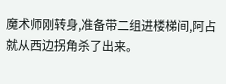魔术师刚转身,准备带二组进楼梯间,阿占就从西边拐角杀了出来。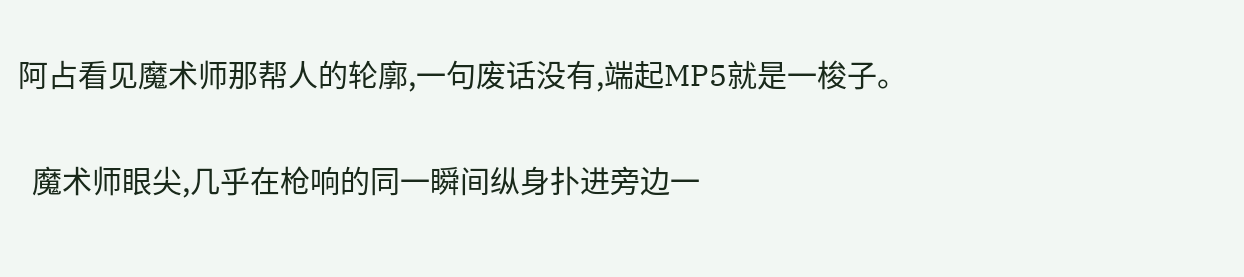阿占看见魔术师那帮人的轮廓,一句废话没有,端起MP5就是一梭子。

  魔术师眼尖,几乎在枪响的同一瞬间纵身扑进旁边一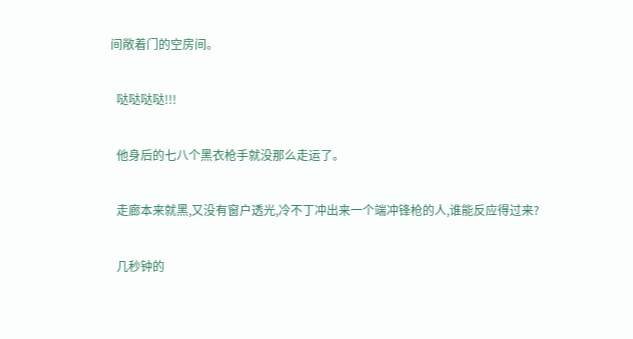间敞着门的空房间。

  哒哒哒哒!!!

  他身后的七八个黑衣枪手就没那么走运了。

  走廊本来就黑,又没有窗户透光,冷不丁冲出来一个端冲锋枪的人,谁能反应得过来?

  几秒钟的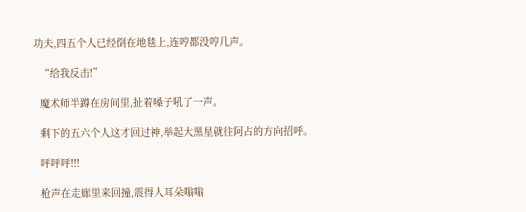功夫,四五个人已经倒在地毯上,连哼都没哼几声。

  “给我反击!”

  魔术师半蹲在房间里,扯着嗓子吼了一声。

  剩下的五六个人这才回过神,举起大黑星就往阿占的方向招呼。

  呯呯呯!!!

  枪声在走廊里来回撞,震得人耳朵嗡嗡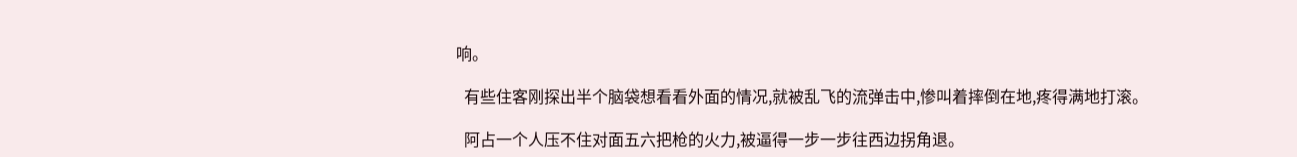响。

  有些住客刚探出半个脑袋想看看外面的情况,就被乱飞的流弹击中,惨叫着摔倒在地,疼得满地打滚。

  阿占一个人压不住对面五六把枪的火力,被逼得一步一步往西边拐角退。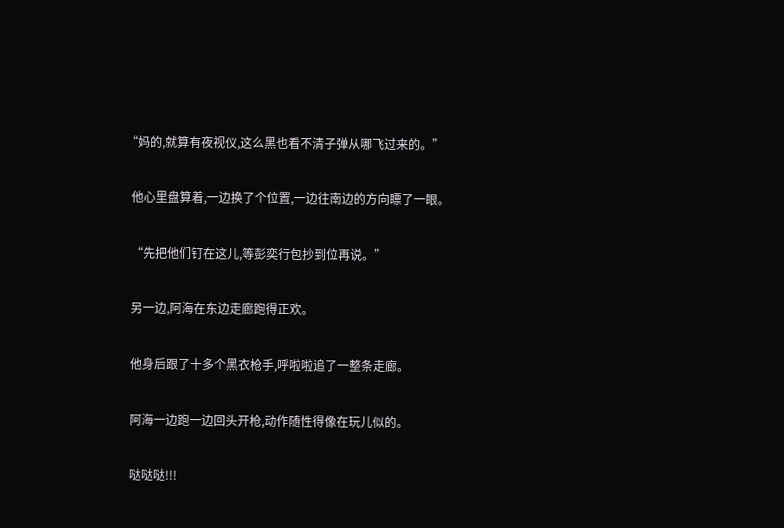“妈的,就算有夜视仪,这么黑也看不清子弹从哪飞过来的。”

  他心里盘算着,一边换了个位置,一边往南边的方向瞟了一眼。

  “先把他们钉在这儿,等彭奕行包抄到位再说。”

  另一边,阿海在东边走廊跑得正欢。

  他身后跟了十多个黑衣枪手,呼啦啦追了一整条走廊。

  阿海一边跑一边回头开枪,动作随性得像在玩儿似的。

  哒哒哒!!!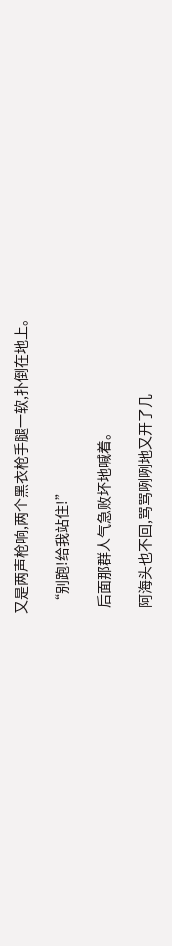又是两声枪响,两个黑衣枪手腿一软,扑倒在地上。

  “别跑!给我站住!”

  后面那群人气急败坏地喊着。

  阿海头也不回,骂骂咧咧地又开了几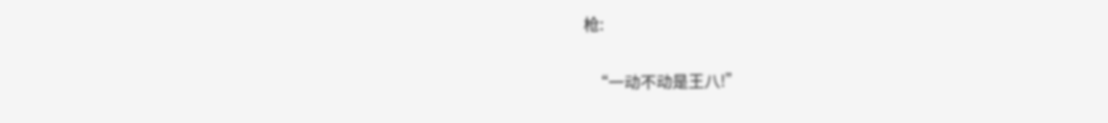枪:

  “一动不动是王八!”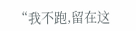“我不跑,留在这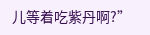儿等着吃紫丹啊?”